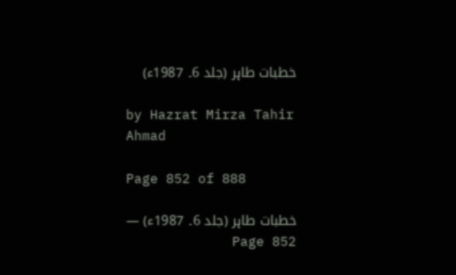خطبات طاہر (جلد 6۔ 1987ء)

by Hazrat Mirza Tahir Ahmad

Page 852 of 888

خطبات طاہر (جلد 6۔ 1987ء) — Page 852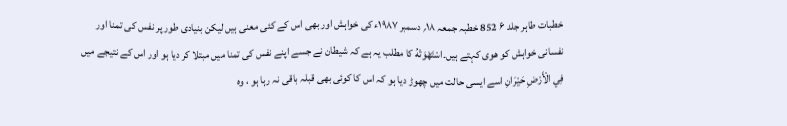خطبات طاہر جلد ۶ 852 خطبہ جمعہ ۱۸؍ دسمبر ۱۹۸۷ء کی خواہش اور بھی اس کے کئی معنی ہیں لیکن بنیادی طور پر نفس کی تمنا اور نفسانی خواہش کو ھوی کہتے ہیں۔اسْتَهْوَتْهُ کا مطلب یہ ہے کہ شیطان نے جسے اپنے نفس کی تمنا میں مبتلا کر دیا ہو اور اس کے نتیجے میں فِي الْأَرْضِ حَيْرَانِ اسے ایسی حالت میں چھوڑ دیا ہو کہ اس کا کوئی بھی قبلہ باقی نہ رہا ہو ، وہ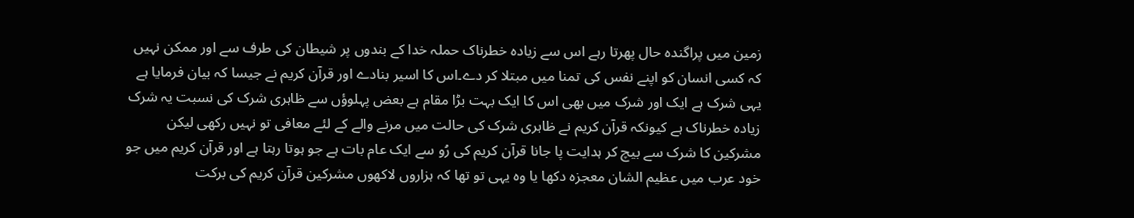زمین میں پراگندہ حال پھرتا رہے اس سے زیادہ خطرناک حملہ خدا کے بندوں پر شیطان کی طرف سے اور ممکن نہیں کہ کسی انسان کو اپنے نفس کی تمنا میں مبتلا کر دے۔اس کا اسیر بنادے اور قرآن کریم نے جیسا کہ بیان فرمایا ہے یہی شرک ہے ایک اور شرک میں بھی اس کا ایک بہت بڑا مقام ہے بعض پہلوؤں سے ظاہری شرک کی نسبت یہ شرک زیادہ خطرناک ہے کیونکہ قرآن کریم نے ظاہری شرک کی حالت میں مرنے والے کے لئے معافی تو نہیں رکھی لیکن مشرکین کا شرک سے بیچ کر ہدایت پا جانا قرآن کریم کی رُو سے ایک عام بات ہے جو ہوتا رہتا ہے اور قرآن کریم میں جو خود عرب میں عظیم الشان معجزہ دکھا یا وہ یہی تو تھا کہ ہزاروں لاکھوں مشرکین قرآن کریم کی برکت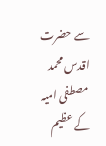سے حضرت اقدس محمد مصطفی امیہ کے عظیم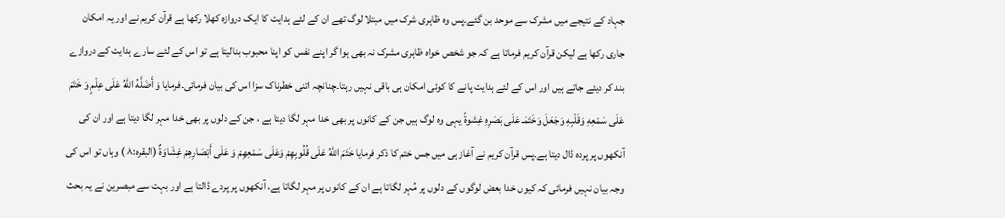جہاد کے نتیجے میں مشرک سے موحد بن گئے۔پس وہ ظاہری شرک میں مبتلا لوگ تھے ان کے لئے ہدایت کا ایک دروازہ کھلا رکھا ہے قرآن کریم نے اور یہ امکان جاری رکھا ہے لیکن قرآن کریم فرماتا ہے کہ جو شخص خواہ ظاہری مشرک نہ بھی ہوا گر اپنے نفس کو اپنا محبوب بنالیتا ہے تو اس کے لئے سارے ہدایت کے دروازے بند کر دیئے جاتے ہیں اور اس کے لئے ہدایت پانے کا کوئی امکان ہی باقی نہیں رہتا۔چنانچہ اتنی خطرناک سزا اس کی بیان فرمائی۔فرمایا وَ أَضَلَّهُ اللهُ عَلَى عِلْمٍ وَ خَتَمَ عَلَى سَمْعِهِ وَقَلْبِهِ وَجَعَلَ وَخَتَمَـ عَلَى بَصَرِهِ غِشوةً یہی وہ لوگ ہیں جن کے کانوں پر بھی خدا مہر لگا دیتا ہے ، جن کے دلوں پر بھی خدا مہر لگا دیتا ہے اور ان کی آنکھوں پر پردہ ڈال دیتا ہے۔پس قرآن کریم نے آغاز ہی میں جس ختم کا ذکر فرمایا خَتَمَ اللهُ عَلَى قُلُوبِهِمْ وَعَلَى سَمْعِهِمْ وَ عَلَى أَبْصَارِهِمْ غِشَاوَةٌ (البقرہ:۸ ) وہاں تو اس کی وجہ بیان نہیں فرمائی کہ کیوں خدا بعض لوگوں کے دلوں پر مُہر لگاتا ہے ان کے کانوں پر مہر لگاتا ہے، آنکھوں پر پردے ڈالتا ہے اور بہت سے مبصرین نے یہ بحث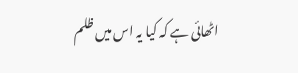اٹھائی ہے کہ کیا یہ اس میں ظلم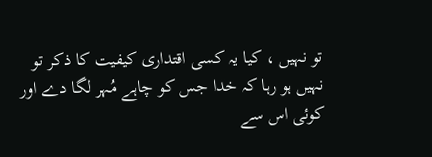تو نہیں ، کیا یہ کسی اقتداری کیفیت کا ذکر تو نہیں ہو رہا کہ خدا جس کو چاہے مُہر لگا دے اور کوئی اس سے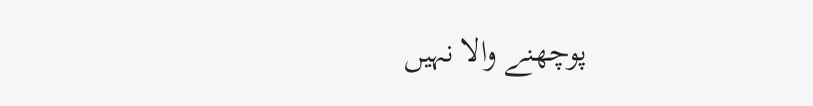پوچھنے والا نہیں